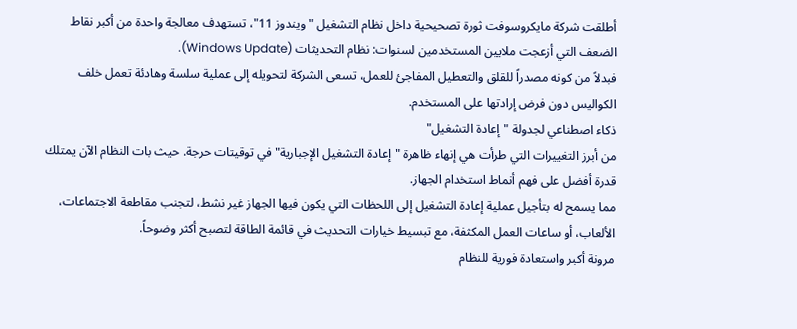أطلقت شركة مايكروسوفت ثورة تصحيحية داخل نظام التشغيل "ويندوز 11"، تستهدف معالجة واحدة من أكبر نقاط الضعف التي أزعجت ملايين المستخدمين لسنوات: نظام التحديثات (Windows Update).
فبدلاً من كونه مصدراً للقلق والتعطيل المفاجئ للعمل، تسعى الشركة لتحويله إلى عملية سلسة وهادئة تعمل خلف الكواليس دون فرض إرادتها على المستخدم.
ذكاء اصطناعي لجدولة "إعادة التشغيل"
من أبرز التغييرات التي طرأت هي إنهاء ظاهرة "إعادة التشغيل الإجبارية" في توقيتات حرجة. حيث بات النظام الآن يمتلك قدرة أفضل على فهم أنماط استخدام الجهاز.
مما يسمح له بتأجيل عملية إعادة التشغيل إلى اللحظات التي يكون فيها الجهاز غير نشط، لتجنب مقاطعة الاجتماعات، الألعاب، أو ساعات العمل المكثفة، مع تبسيط خيارات التحديث في قائمة الطاقة لتصبح أكثر وضوحاً.
مرونة أكبر واستعادة فورية للنظام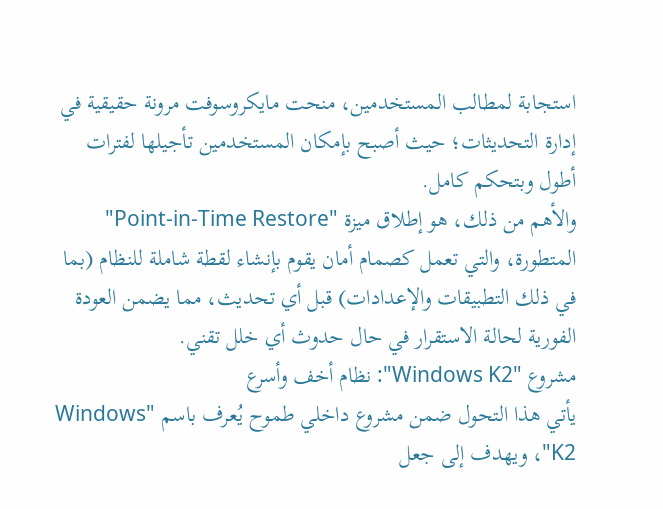استجابة لمطالب المستخدمين، منحت مايكروسوفت مرونة حقيقية في إدارة التحديثات؛ حيث أصبح بإمكان المستخدمين تأجيلها لفترات أطول وبتحكم كامل.
والأهم من ذلك، هو إطلاق ميزة "Point-in-Time Restore" المتطورة، والتي تعمل كصمام أمان يقوم بإنشاء لقطة شاملة للنظام (بما في ذلك التطبيقات والإعدادات) قبل أي تحديث، مما يضمن العودة الفورية لحالة الاستقرار في حال حدوث أي خلل تقني.
مشروع "Windows K2": نظام أخف وأسرع
يأتي هذا التحول ضمن مشروع داخلي طموح يُعرف باسم "Windows K2"، ويهدف إلى جعل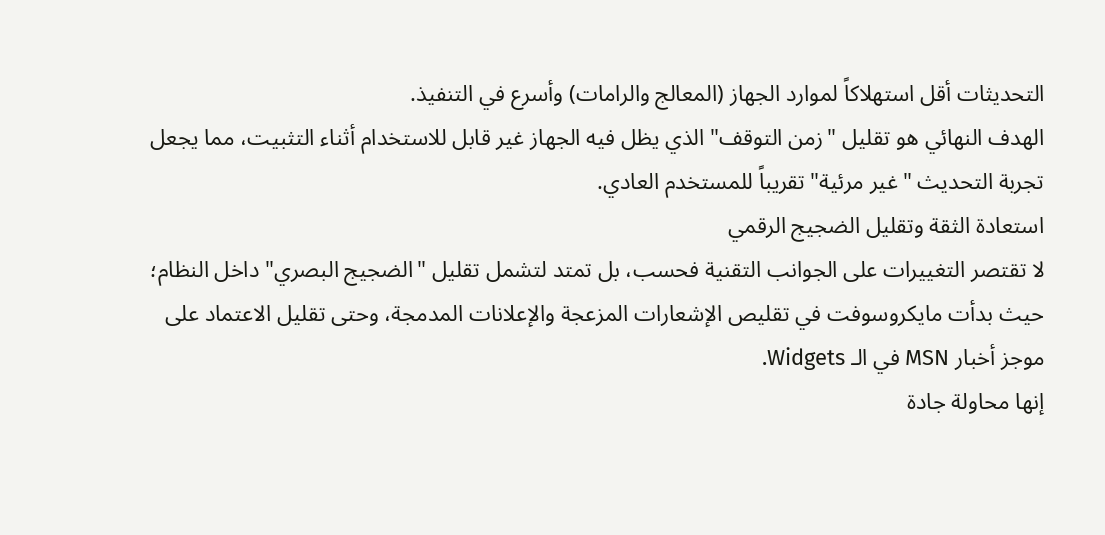التحديثات أقل استهلاكاً لموارد الجهاز (المعالج والرامات) وأسرع في التنفيذ.
الهدف النهائي هو تقليل "زمن التوقف" الذي يظل فيه الجهاز غير قابل للاستخدام أثناء التثبيت، مما يجعل تجربة التحديث "غير مرئية" تقريباً للمستخدم العادي.
استعادة الثقة وتقليل الضجيج الرقمي
لا تقتصر التغييرات على الجوانب التقنية فحسب، بل تمتد لتشمل تقليل "الضجيج البصري" داخل النظام؛ حيث بدأت مايكروسوفت في تقليص الإشعارات المزعجة والإعلانات المدمجة، وحتى تقليل الاعتماد على موجز أخبار MSN في الـ Widgets.
إنها محاولة جادة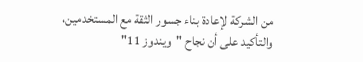من الشركة لإعادة بناء جسور الثقة مع المستخدمين، والتأكيد على أن نجاح "ويندوز 11"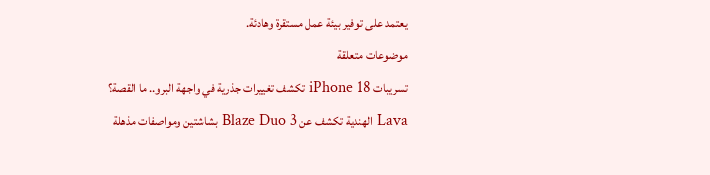يعتمد على توفير بيئة عمل مستقرة وهادئة.
موضوعات متعلقة
تسريبات iPhone 18 تكشف تغييرات جذرية في واجهة البرو.. ما القصة؟
Lava الهندية تكشف عن Blaze Duo 3 بشاشتين ومواصفات مذهلة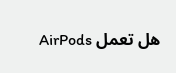هل تعمل AirPods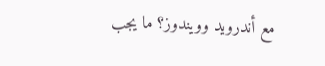مع أندرويد وويندوز؟ ما يجب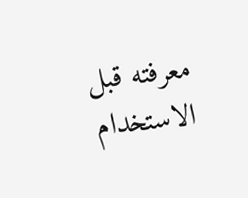معرفته قبل الاستخدام